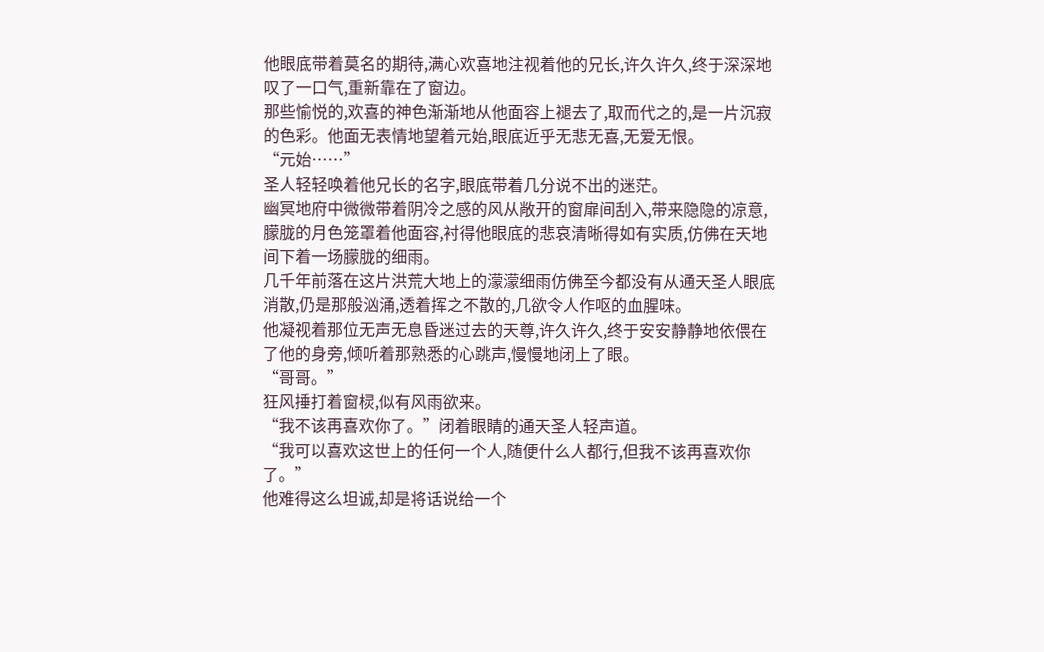他眼底带着莫名的期待,满心欢喜地注视着他的兄长,许久许久,终于深深地叹了一口气,重新靠在了窗边。
那些愉悦的,欢喜的神色渐渐地从他面容上褪去了,取而代之的,是一片沉寂的色彩。他面无表情地望着元始,眼底近乎无悲无喜,无爱无恨。
“元始……”
圣人轻轻唤着他兄长的名字,眼底带着几分说不出的迷茫。
幽冥地府中微微带着阴冷之感的风从敞开的窗扉间刮入,带来隐隐的凉意,朦胧的月色笼罩着他面容,衬得他眼底的悲哀清晰得如有实质,仿佛在天地间下着一场朦胧的细雨。
几千年前落在这片洪荒大地上的濛濛细雨仿佛至今都没有从通天圣人眼底消散,仍是那般汹涌,透着挥之不散的,几欲令人作呕的血腥味。
他凝视着那位无声无息昏迷过去的天尊,许久许久,终于安安静静地依偎在了他的身旁,倾听着那熟悉的心跳声,慢慢地闭上了眼。
“哥哥。”
狂风捶打着窗棂,似有风雨欲来。
“我不该再喜欢你了。”闭着眼睛的通天圣人轻声道。
“我可以喜欢这世上的任何一个人,随便什么人都行,但我不该再喜欢你了。”
他难得这么坦诚,却是将话说给一个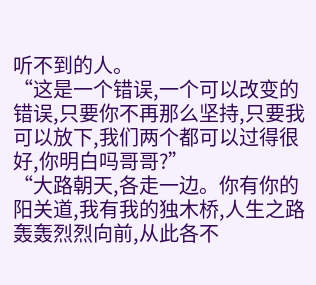听不到的人。
“这是一个错误,一个可以改变的错误,只要你不再那么坚持,只要我可以放下,我们两个都可以过得很好,你明白吗哥哥?”
“大路朝天,各走一边。你有你的阳关道,我有我的独木桥,人生之路轰轰烈烈向前,从此各不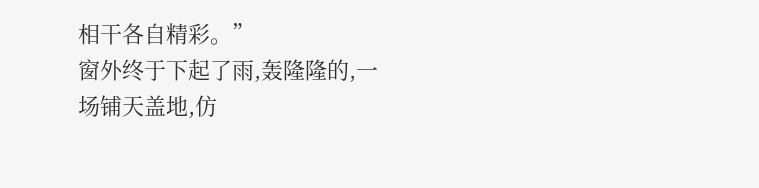相干各自精彩。”
窗外终于下起了雨,轰隆隆的,一场铺天盖地,仿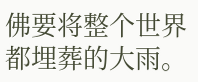佛要将整个世界都埋葬的大雨。